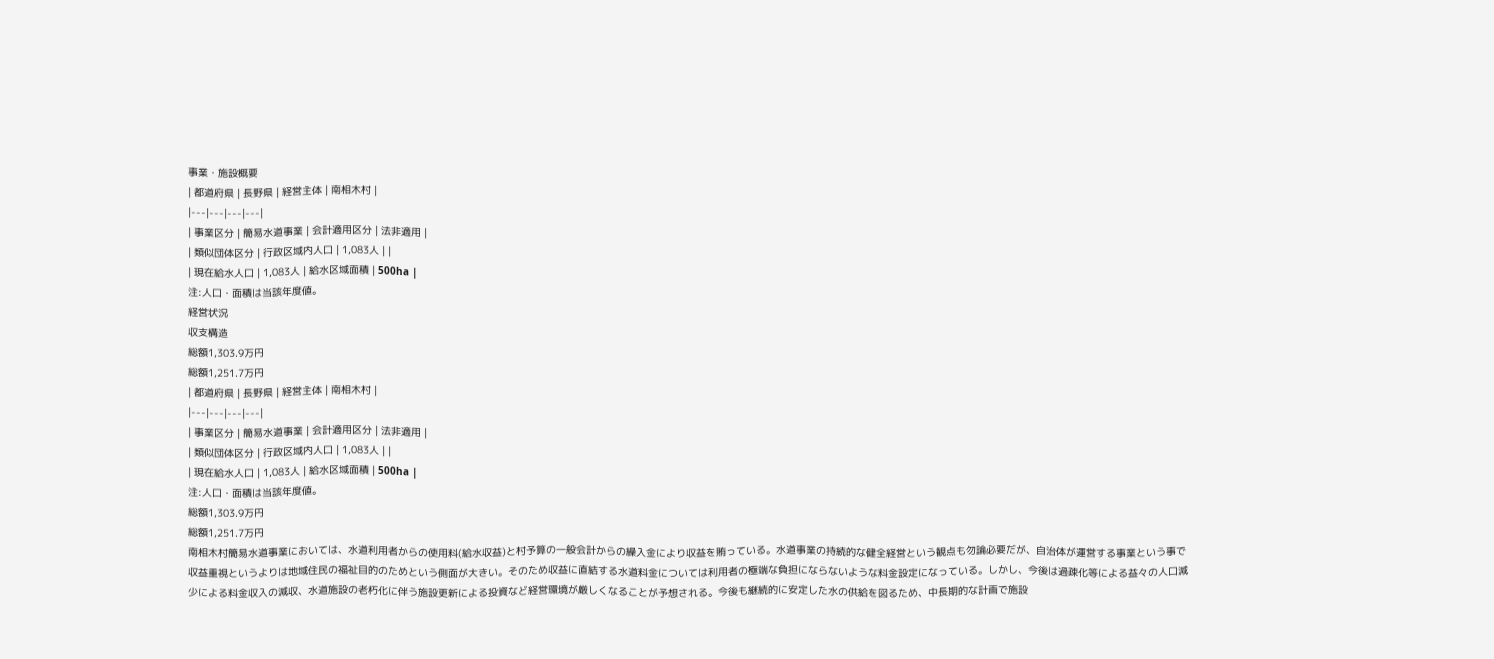事業・施設概要
| 都道府県 | 長野県 | 経営主体 | 南相木村 |
|---|---|---|---|
| 事業区分 | 簡易水道事業 | 会計適用区分 | 法非適用 |
| 類似団体区分 | 行政区域内人口 | 1,083人 | |
| 現在給水人口 | 1,083人 | 給水区域面積 | 500ha |
注:人口・面積は当該年度値。
経営状況
収支構造
総額1,303.9万円
総額1,251.7万円
| 都道府県 | 長野県 | 経営主体 | 南相木村 |
|---|---|---|---|
| 事業区分 | 簡易水道事業 | 会計適用区分 | 法非適用 |
| 類似団体区分 | 行政区域内人口 | 1,083人 | |
| 現在給水人口 | 1,083人 | 給水区域面積 | 500ha |
注:人口・面積は当該年度値。
総額1,303.9万円
総額1,251.7万円
南相木村簡易水道事業においては、水道利用者からの使用料(給水収益)と村予算の一般会計からの繰入金により収益を賄っている。水道事業の持続的な健全経営という観点も勿論必要だが、自治体が運営する事業という事で収益重視というよりは地域住民の福祉目的のためという側面が大きい。そのため収益に直結する水道料金については利用者の極端な負担にならないような料金設定になっている。しかし、今後は過疎化等による益々の人口減少による料金収入の減収、水道施設の老朽化に伴う施設更新による投資など経営環境が厳しくなることが予想される。今後も継続的に安定した水の供給を図るため、中長期的な計画で施設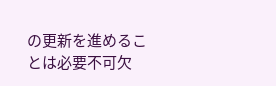の更新を進めることは必要不可欠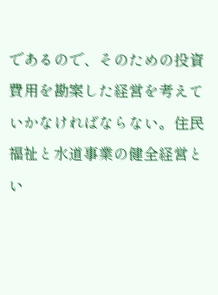であるので、そのための投資費用を勘案した経営を考えていかなければならない。住民福祉と水道事業の健全経営とい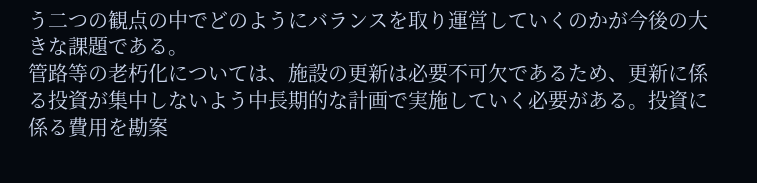う二つの観点の中でどのようにバランスを取り運営していくのかが今後の大きな課題である。
管路等の老朽化については、施設の更新は必要不可欠であるため、更新に係る投資が集中しないよう中長期的な計画で実施していく必要がある。投資に係る費用を勘案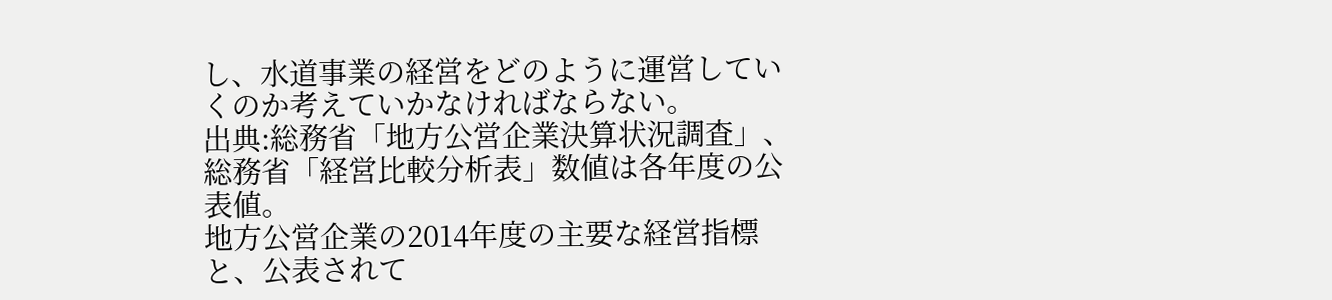し、水道事業の経営をどのように運営していくのか考えていかなければならない。
出典:総務省「地方公営企業決算状況調査」、総務省「経営比較分析表」数値は各年度の公表値。
地方公営企業の2014年度の主要な経営指標と、公表されて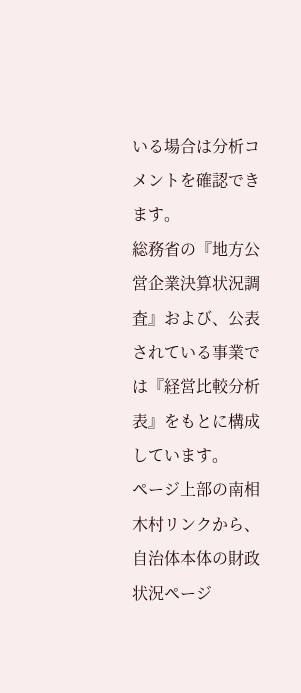いる場合は分析コメントを確認できます。
総務省の『地方公営企業決算状況調査』および、公表されている事業では『経営比較分析表』をもとに構成しています。
ページ上部の南相木村リンクから、自治体本体の財政状況ページ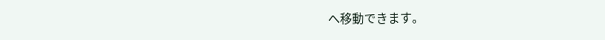へ移動できます。